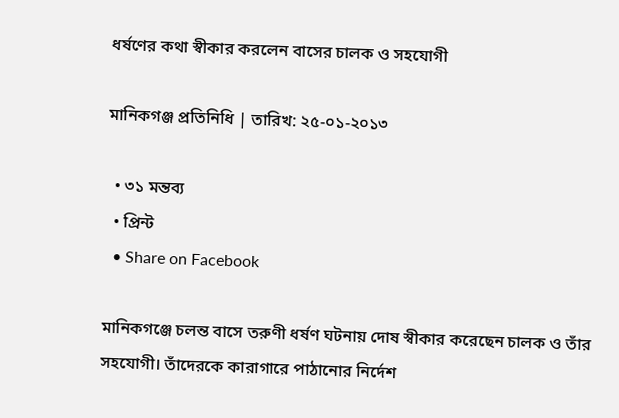ধর্ষণের কথা স্বীকার করলেন বাসের চালক ও সহযোগী

মানিকগঞ্জ প্রতিনিধি | তারিখ: ২৫-০১-২০১৩

  • ৩১ মন্তব্য
  • প্রিন্ট
  • Share on Facebook

মানিকগঞ্জে চলন্ত বাসে তরুণী ধর্ষণ ঘটনায় দোষ স্বীকার করেছেন চালক ও তাঁর সহযোগী। তাঁদেরকে কারাগারে পাঠানোর নির্দেশ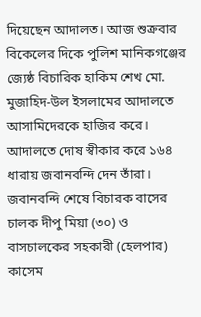দিয়েছেন আদালত। আজ শুক্রবার বিকেলের দিকে পুলিশ মানিকগঞ্জের জ্যেষ্ঠ বিচারিক হাকিম শেখ মো. মুজাহিদ-উল ইসলামের আদালতে আসামিদেরকে হাজির করে। আদালতে দোষ স্বীকার করে ১৬৪ ধারায় জবানবন্দি দেন তাঁরা। জবানবন্দি শেষে বিচারক বাসের চালক দীপু মিয়া (৩০) ও বাসচালকের সহকারী (হেলপার) কাসেম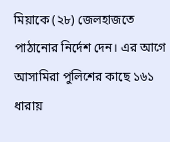মিয়াকে (২৮) জেলহাজতে পাঠানোর নির্দেশ দেন। এর আগে আসামিরা পুলিশের কাছে ১৬১ ধারায়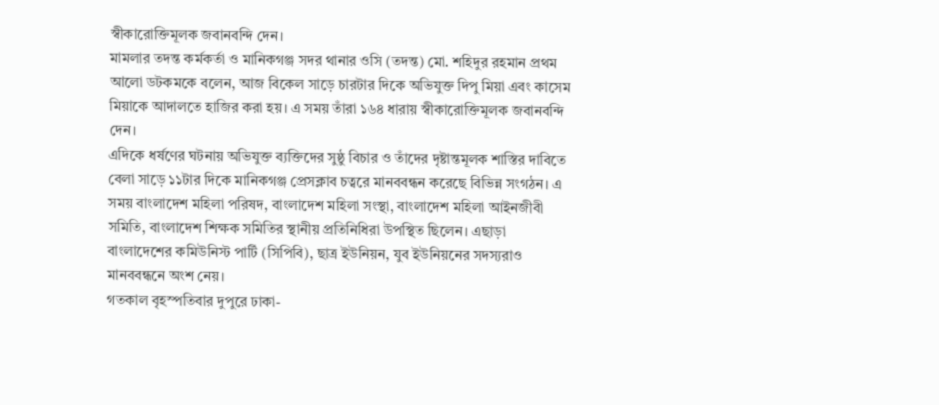স্বীকারোক্তিমূলক জবানবন্দি দেন।
মামলার তদন্ত কর্মকর্তা ও মানিকগঞ্জ সদর থানার ওসি (তদন্ত) মো. শহিদুর রহমান প্রথম আলো ডটকমকে বলেন, আজ বিকেল সাড়ে চারটার দিকে অভিযুক্ত দিপু মিয়া এবং কাসেম মিয়াকে আদালতে হাজির করা হয়। এ সময় তাঁরা ১৬৪ ধারায় স্বীকারোক্তিমূলক জবানবন্দি দেন।
এদিকে ধর্ষণের ঘটনায় অভিযুক্ত ব্যক্তিদের সুষ্ঠু বিচার ও তাঁদের দৃষ্টান্তমূলক শাস্তির দাবিতে বেলা সাড়ে ১১টার দিকে মানিকগঞ্জ প্রেসক্লাব চত্বরে মানববন্ধন করেছে বিভিন্ন সংগঠন। এ সময় বাংলাদেশ মহিলা পরিষদ, বাংলাদেশ মহিলা সংস্থা, বাংলাদেশ মহিলা আইনজীবী সমিতি, বাংলাদেশ শিক্ষক সমিতির স্থানীয় প্রতিনিধিরা উপস্থিত ছিলেন। এছাড়া বাংলাদেশের কমিউনিস্ট পার্টি (সিপিবি), ছাত্র ইউনিয়ন, যুব ইউনিয়নের সদস্যরাও মানববন্ধনে অংশ নেয়।
গতকাল বৃহস্পতিবার দুপুরে ঢাকা-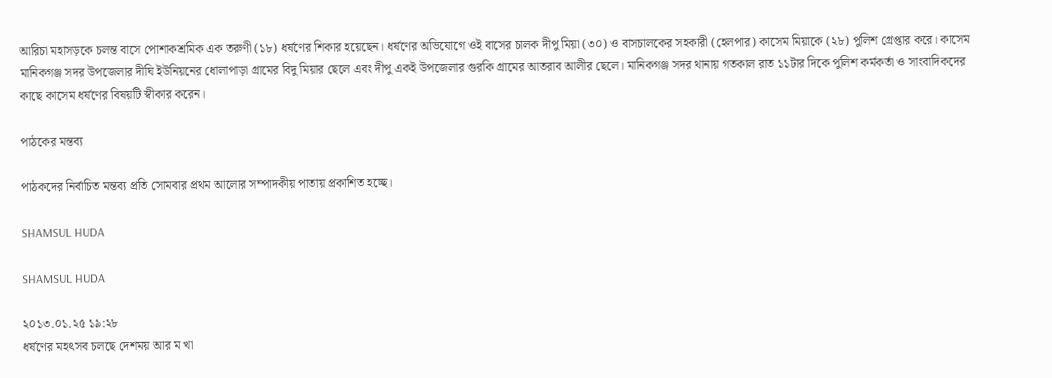আরিচা মহাসড়কে চলন্ত বাসে পোশাকশ্রমিক এক তরুণী (১৮) ধর্ষণের শিকার হয়েছেন। ধর্ষণের অভিযোগে ওই বাসের চালক দীপু মিয়া (৩০) ও বাসচালকের সহকারী (হেলপার) কাসেম মিয়াকে (২৮) পুলিশ গ্রেপ্তার করে। কাসেম মানিকগঞ্জ সদর উপজেলার দীঘি ইউনিয়নের ধোলাপাড়া গ্রামের বিদু মিয়ার ছেলে এবং দীপু একই উপজেলার গুরকি গ্রামের আতরাব আলীর ছেলে। মানিকগঞ্জ সদর থানায় গতকাল রাত ১১টার দিকে পুলিশ কর্মকর্তা ও সাংবাদিকদের কাছে কাসেম ধর্ষণের বিষয়টি স্বীকার করেন।

পাঠকের মন্তব্য

পাঠকদের নির্বাচিত মন্তব্য প্রতি সোমবার প্রথম আলোর সম্পাদকীয় পাতায় প্রকাশিত হচ্ছে।

SHAMSUL HUDA

SHAMSUL HUDA

২০১৩.০১.২৫ ১৯:২৮
ধর্ষণের মহৎসব চলছে দেশময় আর ম খা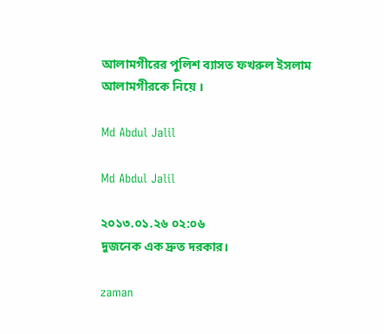আলামগীরের পুলিশ ব্যাসত ফখরুল ইসলাম আলামগীরকে নিয়ে ।

Md Abdul Jalil

Md Abdul Jalil

২০১৩.০১.২৬ ০২:০৬
দুজনেক এক দ্রুত দরকার।

zaman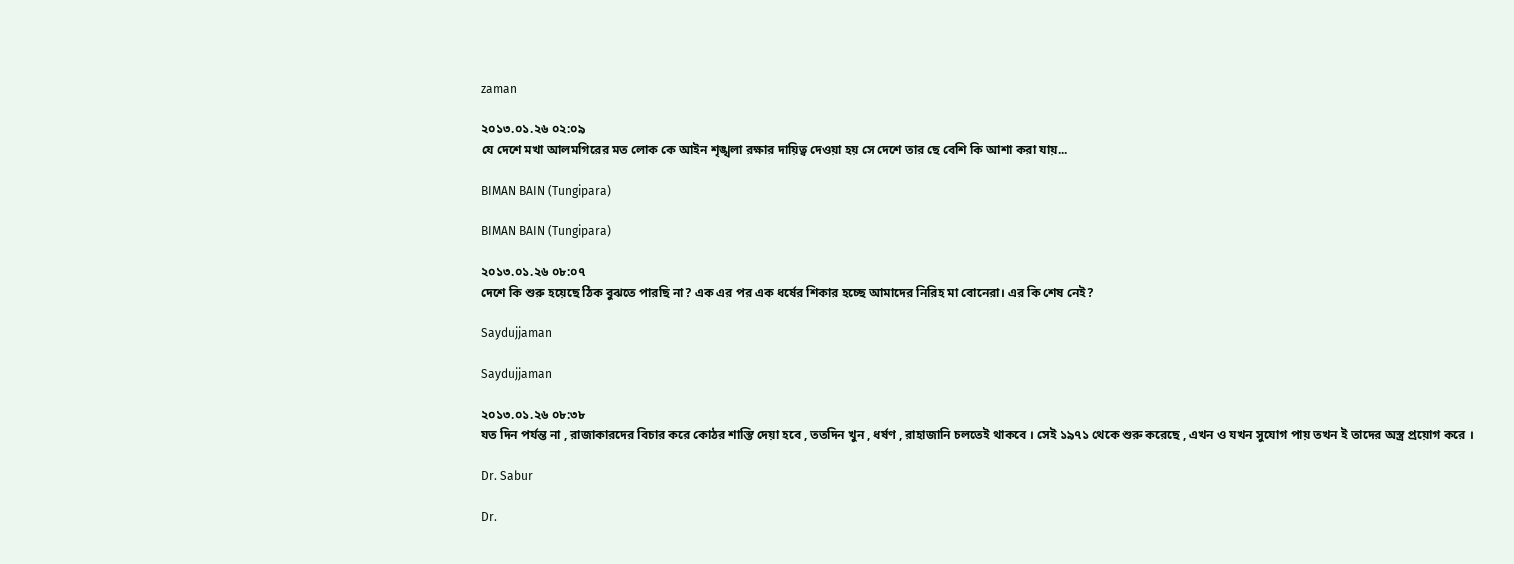zaman

২০১৩.০১.২৬ ০২:০৯
যে দেশে মখা আলমগিরের মত লোক কে আইন শৃঙ্খলা রক্ষার দায়িত্ব দেওয়া হয় সে দেশে তার ছে বেশি কি আশা করা যায়...

BIMAN BAIN (Tungipara)

BIMAN BAIN (Tungipara)

২০১৩.০১.২৬ ০৮:০৭
দেশে কি শুরু হয়েছে ঠিক বুঝতে পারছি না? এক এর পর এক ধর্ষের শিকার হচ্ছে আমাদের নিরিহ মা বোনেরা। এর কি শেষ নেই?

Saydujjaman

Saydujjaman

২০১৩.০১.২৬ ০৮:৩৮
যত দিন পর্যন্ত না , রাজাকারদের বিচার করে কোঠর শাস্তি দেয়া হবে , ততদিন খুন , ধর্ষণ , রাহাজানি চলতেই থাকবে । সেই ১৯৭১ থেকে শুরু করেছে , এখন ও যখন সুযোগ পায় তখন ই তাদের অস্ত্র প্রয়োগ করে ।

Dr. Sabur

Dr.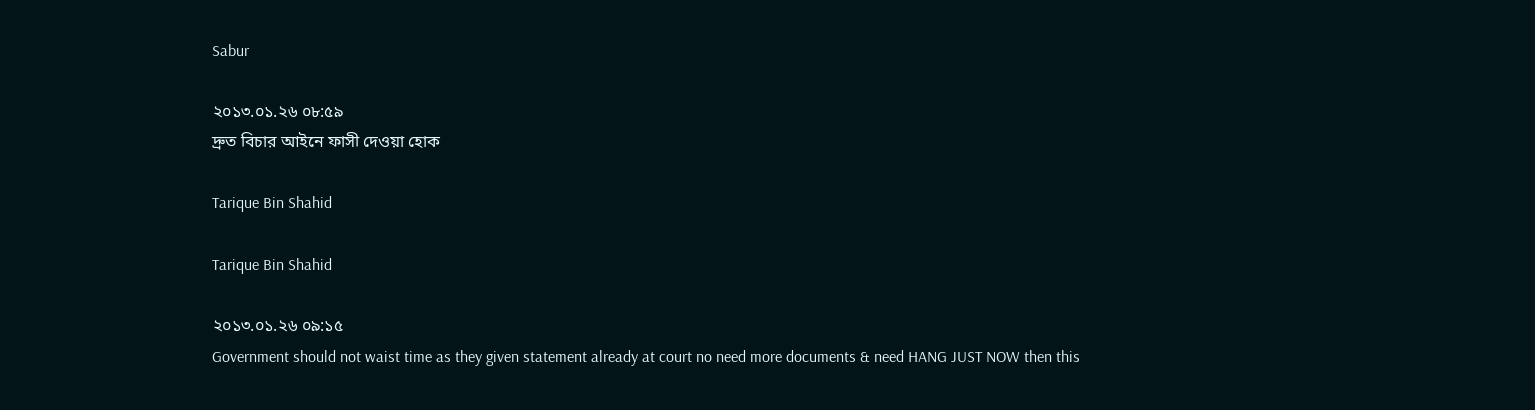Sabur

২০১৩.০১.২৬ ০৮:৫৯
দ্রুত বিচার আইনে ফাসী দেওয়া হোক

Tarique Bin Shahid

Tarique Bin Shahid

২০১৩.০১.২৬ ০৯:১৫
Government should not waist time as they given statement already at court no need more documents & need HANG JUST NOW then this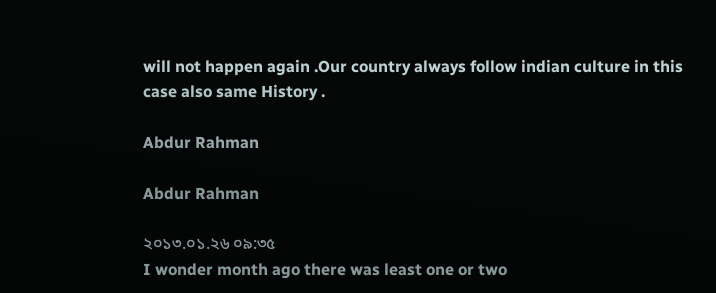will not happen again .Our country always follow indian culture in this case also same History .

Abdur Rahman

Abdur Rahman

২০১৩.০১.২৬ ০৯:৩৫
I wonder month ago there was least one or two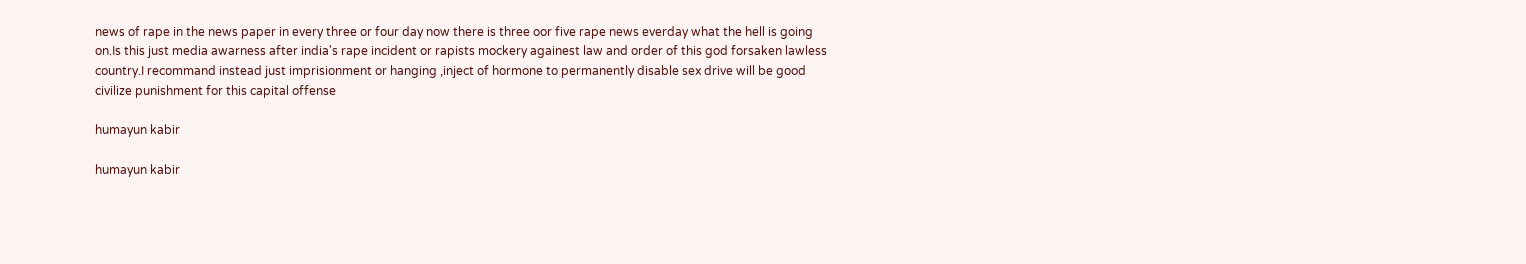news of rape in the news paper in every three or four day now there is three oor five rape news everday what the hell is going on.Is this just media awarness after india's rape incident or rapists mockery againest law and order of this god forsaken lawless country.I recommand instead just imprisionment or hanging ,inject of hormone to permanently disable sex drive will be good civilize punishment for this capital offense

humayun kabir

humayun kabir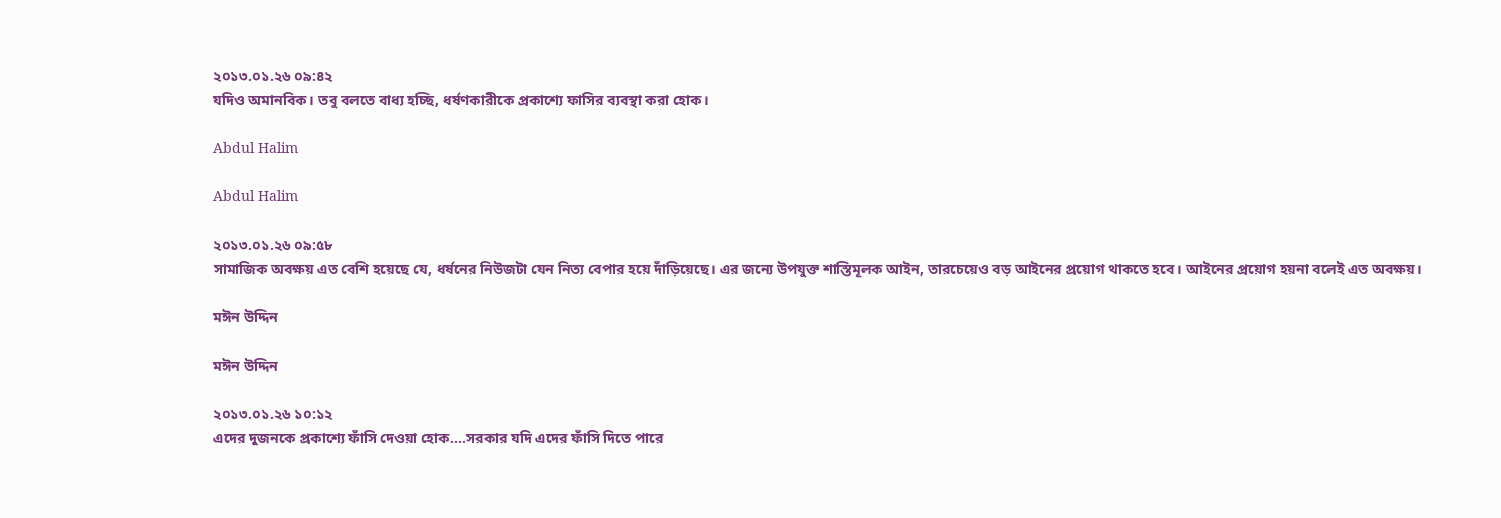২০১৩.০১.২৬ ০৯:৪২
যদিও অমানবিক। তবু বলতে বাধ্য হচ্ছি, ধর্ষণকারীকে প্রকাশ্যে ফাসির ব্যবস্থা করা হোক।

Abdul Halim

Abdul Halim

২০১৩.০১.২৬ ০৯:৫৮
সামাজিক অবক্ষয় এত বেশি হয়েছে যে, ধর্ষনের নিউজটা যেন নিত্য বেপার হয়ে দাঁড়িয়েছে। এর জন্যে উপযুক্ত শাস্তিমূলক আইন, তারচেয়েও বড় আইনের প্রয়োগ থাকতে হবে। আইনের প্রয়োগ হয়না বলেই এত অবক্ষয়।

মঈন উদ্দিন

মঈন উদ্দিন

২০১৩.০১.২৬ ১০:১২
এদের দুজনকে প্রকাশ্যে ফাঁসি দেওয়া হোক....সরকার যদি এদের ফাঁসি দিতে পারে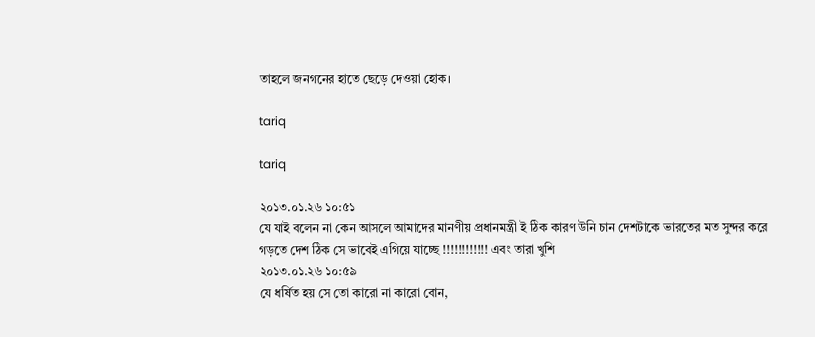তাহলে জনগনের হাতে ছেড়ে দেওয়া হোক।

tariq

tariq

২০১৩.০১.২৬ ১০:৫১
যে যাই বলেন না কেন আসলে আমাদের মানণীয় প্রধানমন্ত্রী ই ঠিক কারণ উনি চান দেশটাকে ভারতের মত সুন্দর করে গড়তে দেশ ঠিক সে ভাবেই এগিয়ে যাচ্ছে !!!!!!!!!!!! এবং তারা খুশি
২০১৩.০১.২৬ ১০:৫৯
যে ধর্ষিত হয় সে তো কারো না কারো বোন,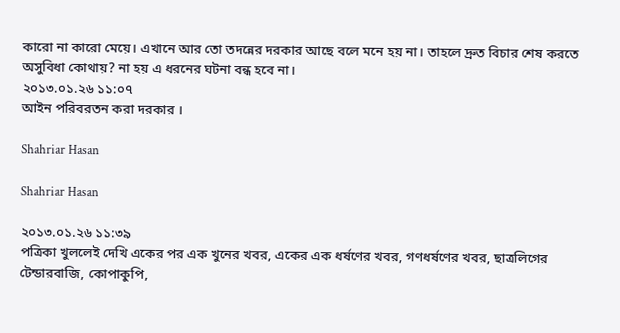কারো না কারো মেয়ে। এখানে আর তো তদন্নের দরকার আছে বলে মনে হয় না। তাহলে দ্রুত বিচার শেষ করতে অসুবিধা কোথায়? না হয় এ ধরনের ঘটনা বন্ধ হবে না।
২০১৩.০১.২৬ ১১:০৭
আইন পরিবরতন করা দরকার ।

Shahriar Hasan

Shahriar Hasan

২০১৩.০১.২৬ ১১:৩৯
পত্রিকা খুললেই দেখি একের পর এক খুনের খবর, একের এক ধর্ষণের খবর, গণধর্ষণের খবর, ছাত্রলিগের টেন্ডারবাজি, কোপাকুপি,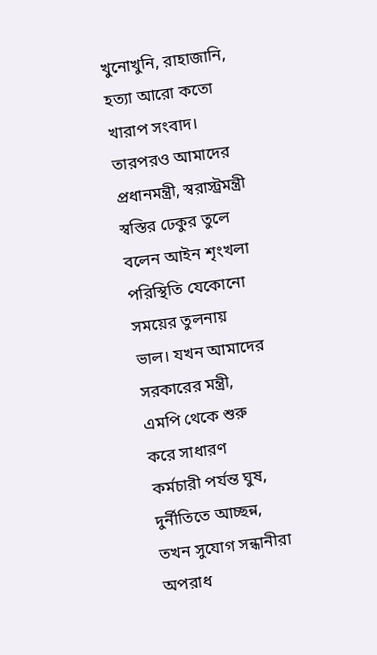খুনোখুনি, রাহাজানি, হত্যা আরো কতো খারাপ সংবাদ। তারপরও আমাদের প্রধানমন্ত্রী, স্বরাস্ট্রমন্ত্রী স্বস্তির ঢেকুর তুলে বলেন আইন শৃংখলা পরিস্থিতি যেকোনো সময়ের তুলনায় ভাল। যখন আমাদের সরকারের মন্ত্রী, এমপি থেকে শুরু করে সাধারণ কর্মচারী পর্যন্ত ঘুষ, দুর্নীতিতে আচ্ছন্ন, তখন সুযোগ সন্ধানীরা অপরাধ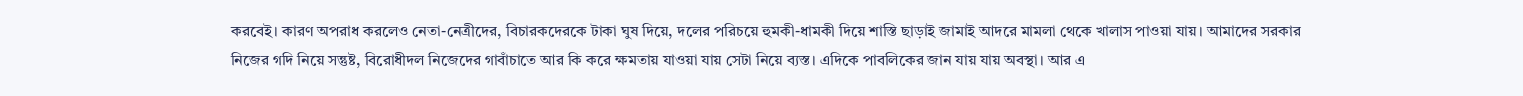করবেই। কারণ অপরাধ করলেও নেতা-নেত্রীদের, বিচারকদেরকে টাকা ঘুষ দিয়ে, দলের পরিচয়ে হুমকী-ধামকী দিয়ে শাস্তি ছাড়াই জামাই আদরে মামলা থেকে খালাস পাওয়া যায়। আমাদের সরকার নিজের গদি নিয়ে সন্তুষ্ট, বিরোধীদল নিজেদের গাবাঁচাতে আর কি করে ক্ষমতায় যাওয়া যায় সেটা নিয়ে ব্যস্ত। এদিকে পাবলিকের জান যায় যায় অবস্থা। আর এ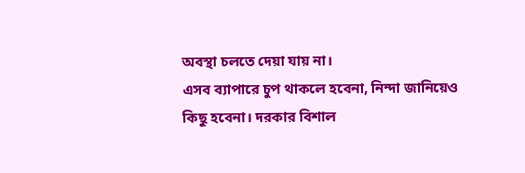অবস্থা চলতে দেয়া যায় না।
এসব ব্যাপারে চুপ থাকলে হবেনা, নিন্দা জানিয়েও কিছু হবেনা। দরকার বিশাল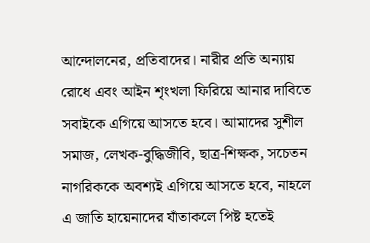আন্দোলনের, প্রতিবাদের। নারীর প্রতি অন্যায় রোধে এবং আইন শৃংখলা ফিরিয়ে আনার দাবিতে সবাইকে এগিয়ে আসতে হবে। আমাদের সুশীল সমাজ, লেখক-বুদ্ধিজীবি, ছাত্র-শিক্ষক, সচেতন নাগরিককে অবশ্যই এগিয়ে আসতে হবে, নাহলে এ জাতি হায়েনাদের যাঁতাকলে পিষ্ট হতেই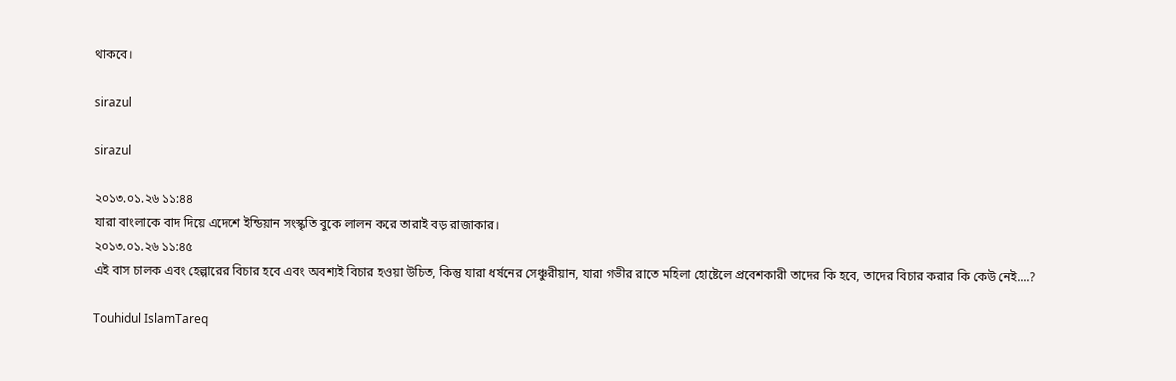থাকবে।

sirazul

sirazul

২০১৩.০১.২৬ ১১:৪৪
যারা বাংলাকে বাদ দিয়ে এদেশে ইন্ডিয়ান সংস্কৃতি বুকে লালন করে তারাই বড় রাজাকার।
২০১৩.০১.২৬ ১১:৪৫
এই বাস চালক এবং হেল্পারের বিচার হবে এবং অবশ্যই বিচার হওয়া উচিত, কিন্তু যারা ধর্ষনের সেঞ্চুরীয়ান, যারা গভীর রাতে মহিলা হোষ্টেলে প্রবেশকারী তাদের কি হবে, তাদের বিচার করার কি কেউ নেই....?

Touhidul IslamTareq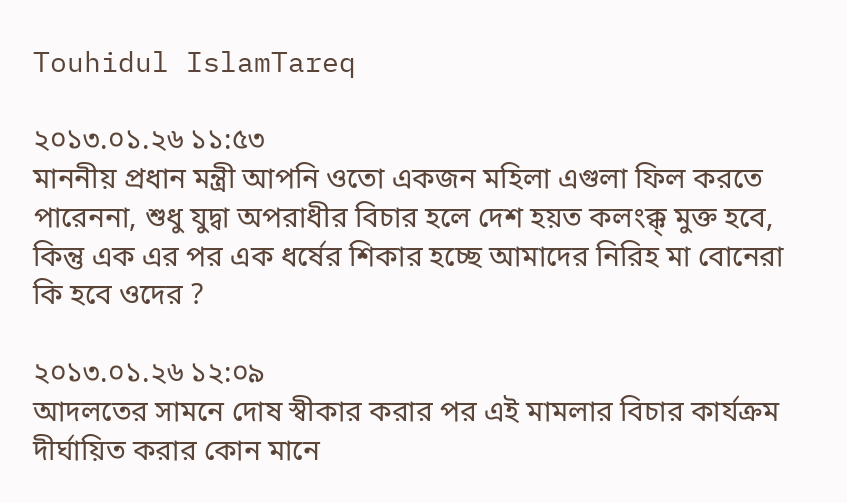Touhidul IslamTareq

২০১৩.০১.২৬ ১১:৫৩
মাননীয় প্রধান মন্ত্রী আপনি ওতো একজন মহিলা এগুলা ফিল করতে পারেননা, শুধু যুদ্বা অপরাধীর বিচার হলে দেশ হয়ত কলংক্ক্ মুক্ত হবে, কিন্তু এক এর পর এক ধর্ষের শিকার হচ্ছে আমাদের নিরিহ মা বোনেরা কি হবে ওদের ?

২০১৩.০১.২৬ ১২:০৯
আদলতের সামনে দোষ স্বীকার করার পর এই মামলার বিচার কার্যক্রম দীর্ঘায়িত করার কোন মানে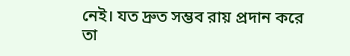নেই। যত দ্রুত সম্ভব রায় প্রদান করে তা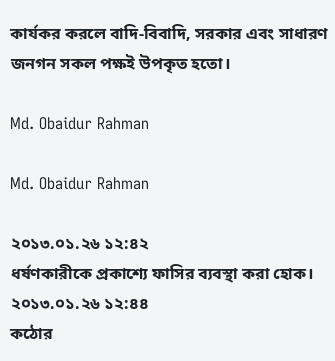কার্যকর করলে বাদি-বিবাদি, সরকার এবং সাধারণ জনগন সকল পক্ষই উপকৃত হতো।

Md. Obaidur Rahman

Md. Obaidur Rahman

২০১৩.০১.২৬ ১২:৪২
ধর্ষণকারীকে প্রকাশ্যে ফাসির ব্যবস্থা করা হোক।
২০১৩.০১.২৬ ১২:৪৪
কঠোর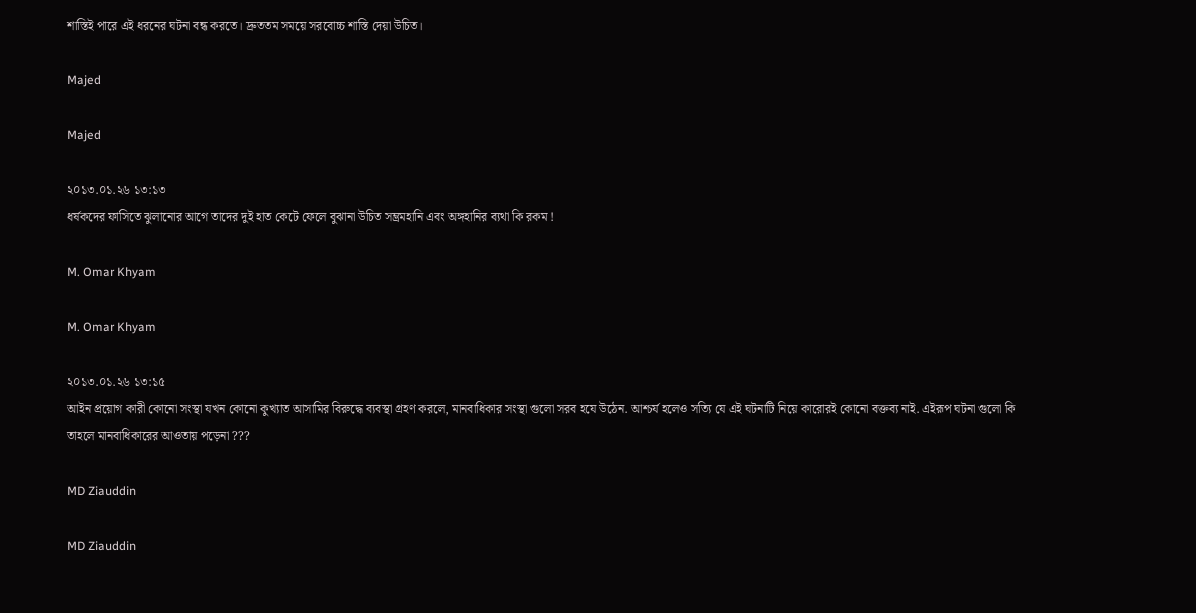শাস্তিই পারে এই ধরনের ঘটনা বন্ধ করতে। দ্রুততম সময়ে সরবোচ্চ শাস্তি দেয়া উচিত।

Majed

Majed

২০১৩.০১.২৬ ১৩:১৩
ধর্ষকদের ফাসিতে ঝুলানোর আগে তাদের দুই হাত কেটে ফেলে বুঝানা উচিত সম্ভ্রমহানি এবং অঙ্গহানির ব্যথা কি রকম !

M. Omar Khyam

M. Omar Khyam

২০১৩.০১.২৬ ১৩:১৫
আইন প্রয়োগ কারী কোনো সংস্থা যখন কোনো কুখ্যাত আসামির বিরুদ্ধে ব্যবস্থা গ্রহণ করলে, মানবাধিকার সংস্থা গুলো সরব হযে উঠেন. আশ্চর্য হলেও সত্যি যে এই ঘটনাটি নিয়ে কারোরই কোনো বক্তব্য নাই. এইরূপ ঘটনা গুলো কি তাহলে মানবাধিকারের আওতায় পড়েনা ???

MD Ziauddin

MD Ziauddin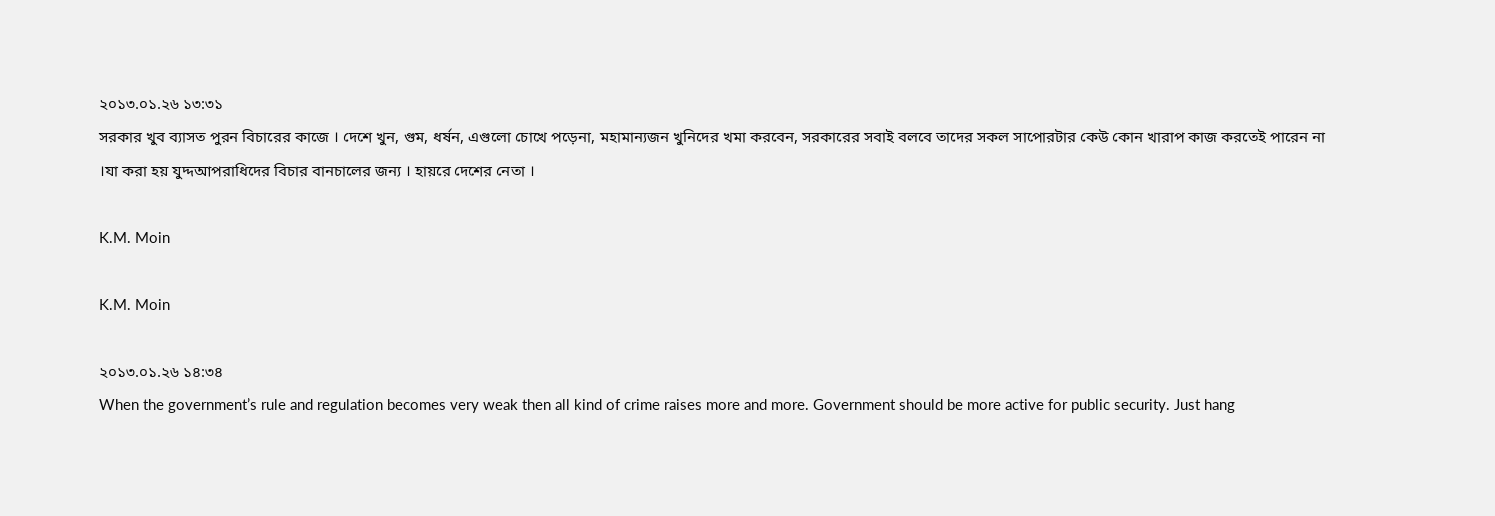২০১৩.০১.২৬ ১৩:৩১
সরকার খুব ব্যাসত পুরন বিচারের কাজে । দেশে খুন, গুম, ধর্ষন, এগুলো চোখে পড়েনা, মহামান্যজন খুনিদের খমা করবেন, সরকারের সবাই বলবে তাদের সকল সাপোরটার কেউ কোন খারাপ কাজ করতেই পারেন না ।যা করা হয় যুদ্দআপরাধিদের বিচার বানচালের জন্য । হায়রে দেশের নেতা ।

K.M. Moin

K.M. Moin

২০১৩.০১.২৬ ১৪:৩৪
When the government’s rule and regulation becomes very weak then all kind of crime raises more and more. Government should be more active for public security. Just hang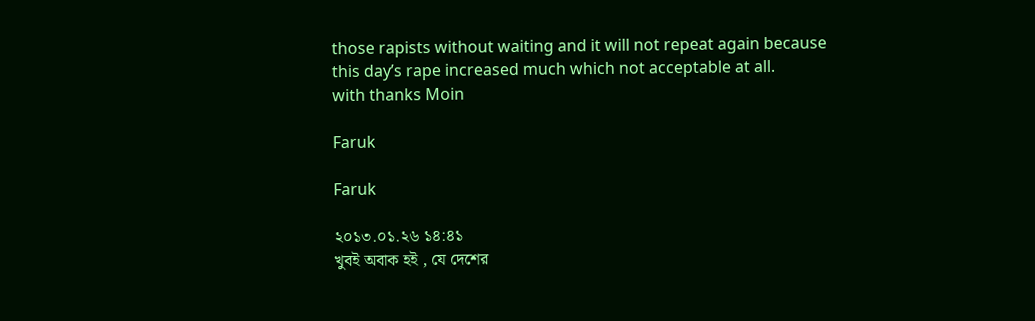those rapists without waiting and it will not repeat again because this day’s rape increased much which not acceptable at all.
with thanks Moin

Faruk

Faruk

২০১৩.০১.২৬ ১৪:৪১
খুবই অবাক হই , যে দেশের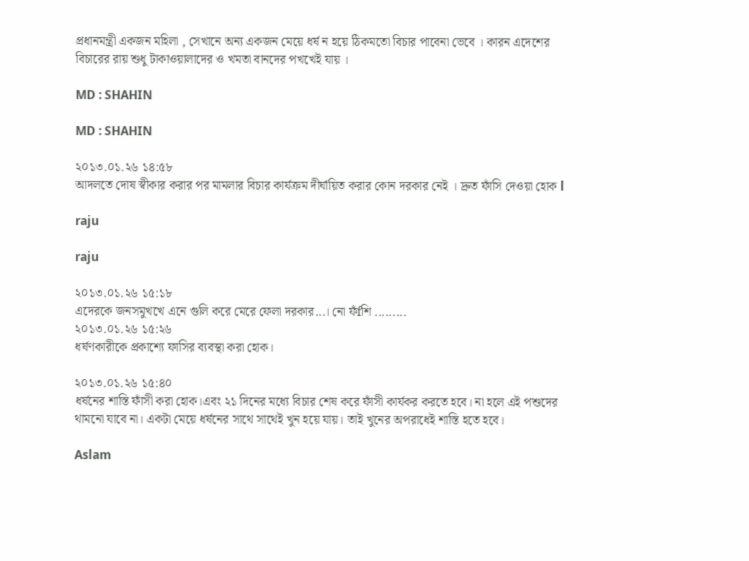প্রধানমন্ত্রী একজন মহিলা , সেখানে অন্য একজন মেয়ে ধর্ষ ন হয়ে ঠিকমতো বিচার পাবেনা ভেবে । কারন এদেশের বিচারের রায় শুধু টাকাওয়ালাদের ও খমতা বানদের পখখেই যায় ।

MD : SHAHIN

MD : SHAHIN

২০১৩.০১.২৬ ১৪:৫৮
আদলতে দোষ স্বীকার করার পর মামলার বিচার কার্যক্রম দীর্ঘায়িত করার কোন দরকার নেই । দ্রুত ফাঁসি দেওয়া হোক l

raju

raju

২০১৩.০১.২৬ ১৫:১৮
এদেরকে জনসমুখখে এনে গুলি করে মেরে ফেলা দরকার...। নো ফঁfশি .........
২০১৩.০১.২৬ ১৫:২৬
ধর্ষণকারীকে প্রকাশ্যে ফাসির ব্যবস্থা করা হোক।

২০১৩.০১.২৬ ১৫:৪০
ধর্ষনের শাস্তি ফাঁসী করা হোক।এবং ২১ দিনের মধ্যে বিচার শেষ করে ফাঁসী কার্যকর করতে হবে। না হলে এই পশুদের থামনো যাবে না। একটা মেয়ে ধর্ষনের সাথে সাথেই খুন হয়ে যায়। তাই খুনের অপরাধেই শাস্তি হতে হবে।

Aslam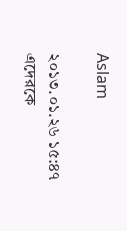Aslam

২০১৩.০১.২৬ ১৫:৪৭
এদেরকে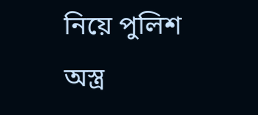নিয়ে পুলিশ অস্ত্র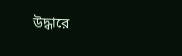উদ্ধারে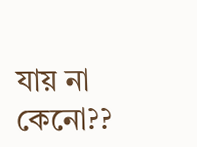যায় না কেনো??